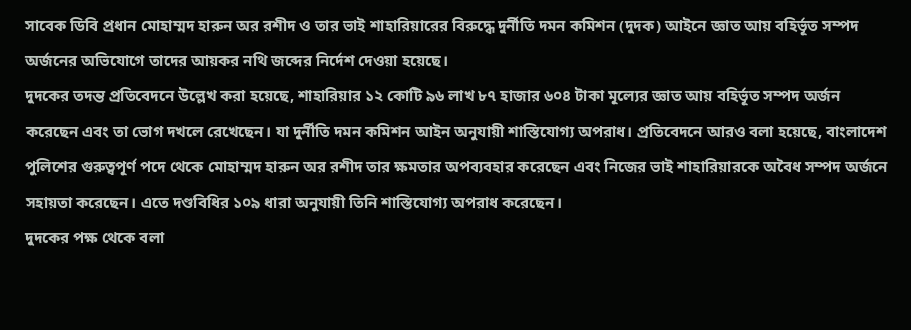সাবেক ডিবি প্রধান মোহাম্মদ হারুন অর রশীদ ও তার ভাই শাহারিয়ারের বিরুদ্ধে দুর্নীতি দমন কমিশন (দুদক) আইনে জ্ঞাত আয় বহির্ভূত সম্পদ অর্জনের অভিযোগে তাদের আয়কর নথি জব্দের নির্দেশ দেওয়া হয়েছে।
দুদকের তদন্ত প্রতিবেদনে উল্লেখ করা হয়েছে, শাহারিয়ার ১২ কোটি ৯৬ লাখ ৮৭ হাজার ৬০৪ টাকা মূল্যের জ্ঞাত আয় বহির্ভূত সম্পদ অর্জন করেছেন এবং তা ভোগ দখলে রেখেছেন। যা দুর্নীতি দমন কমিশন আইন অনুযায়ী শাস্তিযোগ্য অপরাধ। প্রতিবেদনে আরও বলা হয়েছে, বাংলাদেশ পুলিশের গুরুত্বপূর্ণ পদে থেকে মোহাম্মদ হারুন অর রশীদ তার ক্ষমতার অপব্যবহার করেছেন এবং নিজের ভাই শাহারিয়ারকে অবৈধ সম্পদ অর্জনে সহায়তা করেছেন। এতে দণ্ডবিধির ১০৯ ধারা অনুযায়ী তিনি শাস্তিযোগ্য অপরাধ করেছেন।
দুদকের পক্ষ থেকে বলা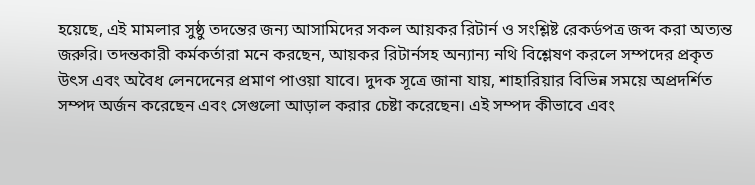হয়েছে, এই মামলার সুষ্ঠু তদন্তের জন্য আসামিদের সকল আয়কর রিটার্ন ও সংশ্লিষ্ট রেকর্ডপত্র জব্দ করা অত্যন্ত জরুরি। তদন্তকারী কর্মকর্তারা মনে করছেন, আয়কর রিটার্নসহ অন্যান্য নথি বিশ্লেষণ করলে সম্পদের প্রকৃত উৎস এবং অবৈধ লেনদেনের প্রমাণ পাওয়া যাবে। দুদক সূত্রে জানা যায়, শাহারিয়ার বিভিন্ন সময়ে অপ্রদর্শিত সম্পদ অর্জন করেছেন এবং সেগুলো আড়াল করার চেষ্টা করেছেন। এই সম্পদ কীভাবে এবং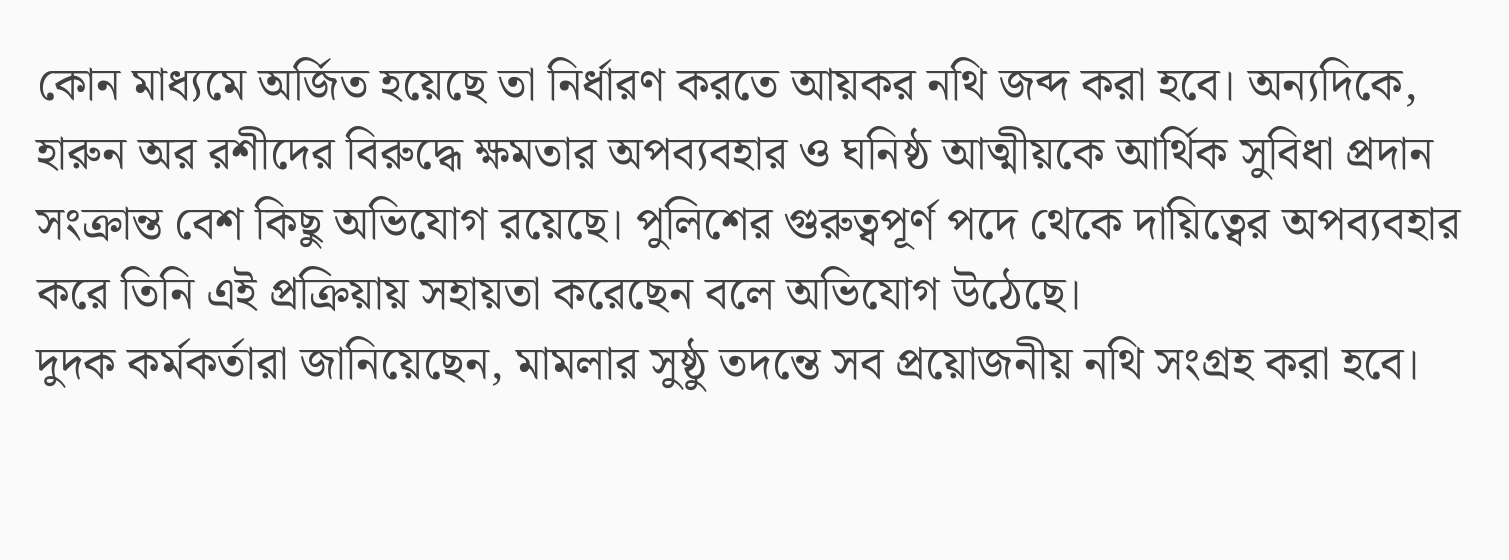কোন মাধ্যমে অর্জিত হয়েছে তা নির্ধারণ করতে আয়কর নথি জব্দ করা হবে। অন্যদিকে, হারুন অর রশীদের বিরুদ্ধে ক্ষমতার অপব্যবহার ও ঘনিষ্ঠ আত্মীয়কে আর্থিক সুবিধা প্রদান সংক্রান্ত বেশ কিছু অভিযোগ রয়েছে। পুলিশের গুরুত্বপূর্ণ পদে থেকে দায়িত্বের অপব্যবহার করে তিনি এই প্রক্রিয়ায় সহায়তা করেছেন বলে অভিযোগ উঠেছে।
দুদক কর্মকর্তারা জানিয়েছেন, মামলার সুষ্ঠু তদন্তে সব প্রয়োজনীয় নথি সংগ্রহ করা হবে।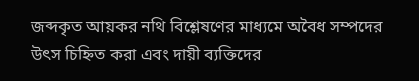জব্দকৃত আয়কর নথি বিশ্লেষণের মাধ্যমে অবৈধ সম্পদের উৎস চিহ্নিত করা এবং দায়ী ব্যক্তিদের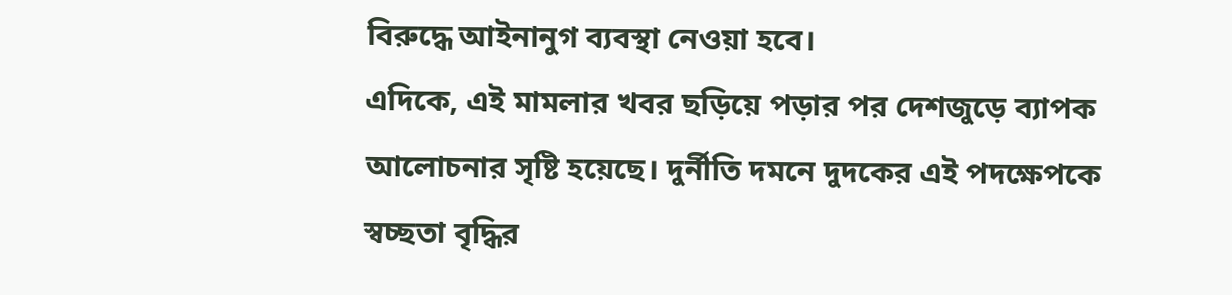বিরুদ্ধে আইনানুগ ব্যবস্থা নেওয়া হবে।
এদিকে, এই মামলার খবর ছড়িয়ে পড়ার পর দেশজুড়ে ব্যাপক আলোচনার সৃষ্টি হয়েছে। দুর্নীতি দমনে দুদকের এই পদক্ষেপকে স্বচ্ছতা বৃদ্ধির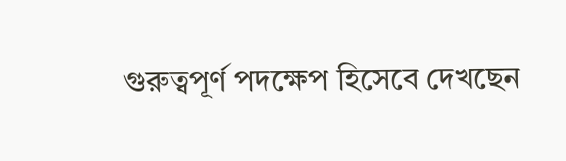গুরুত্বপূর্ণ পদক্ষেপ হিসেবে দেখছেন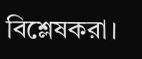বিশ্লেষকরা।